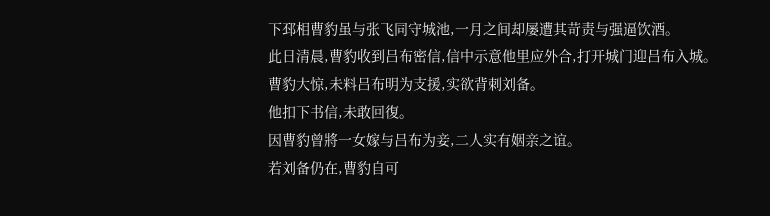下邳相曹豹虽与张飞同守城池,一月之间却屡遭其苛责与强逼饮酒。
此日清晨,曹豹收到吕布密信,信中示意他里应外合,打开城门迎吕布入城。
曹豹大惊,未料吕布明为支援,实欲背刺刘备。
他扣下书信,未敢回復。
因曹豹曾將一女嫁与吕布为妾,二人实有姻亲之谊。
若刘备仍在,曹豹自可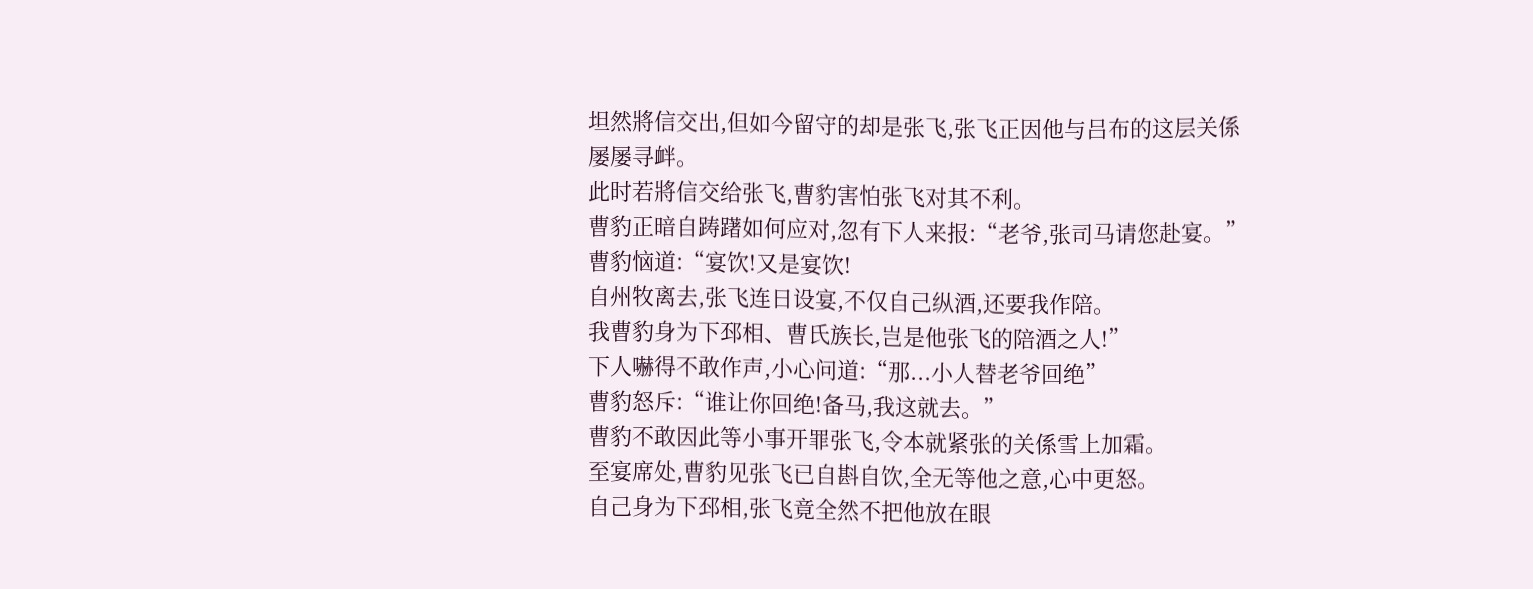坦然將信交出,但如今留守的却是张飞,张飞正因他与吕布的这层关係屡屡寻衅。
此时若將信交给张飞,曹豹害怕张飞对其不利。
曹豹正暗自踌躇如何应对,忽有下人来报:“老爷,张司马请您赴宴。”
曹豹恼道:“宴饮!又是宴饮!
自州牧离去,张飞连日设宴,不仅自己纵酒,还要我作陪。
我曹豹身为下邳相、曹氏族长,岂是他张飞的陪酒之人!”
下人嚇得不敢作声,小心问道:“那...小人替老爷回绝”
曹豹怒斥:“谁让你回绝!备马,我这就去。”
曹豹不敢因此等小事开罪张飞,令本就紧张的关係雪上加霜。
至宴席处,曹豹见张飞已自斟自饮,全无等他之意,心中更怒。
自己身为下邳相,张飞竟全然不把他放在眼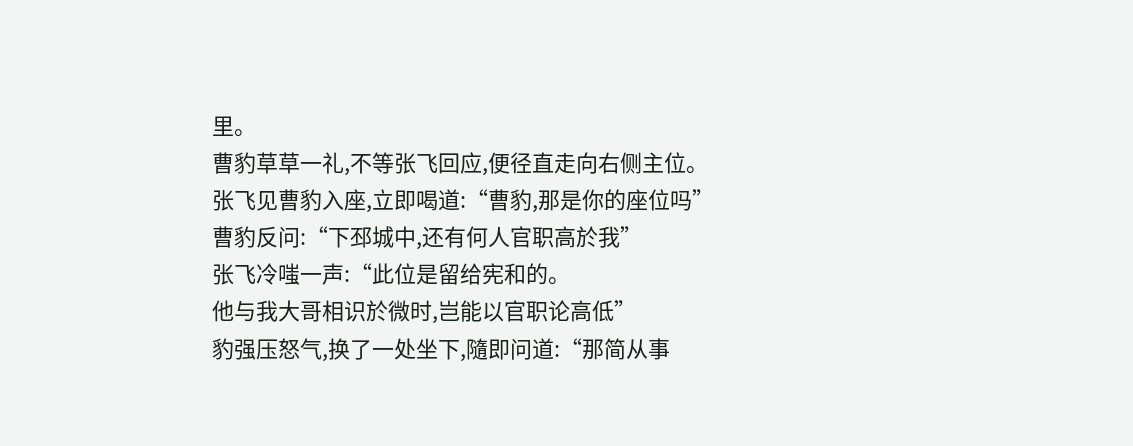里。
曹豹草草一礼,不等张飞回应,便径直走向右侧主位。
张飞见曹豹入座,立即喝道:“曹豹,那是你的座位吗”
曹豹反问:“下邳城中,还有何人官职高於我”
张飞冷嗤一声:“此位是留给宪和的。
他与我大哥相识於微时,岂能以官职论高低”
豹强压怒气,换了一处坐下,隨即问道:“那简从事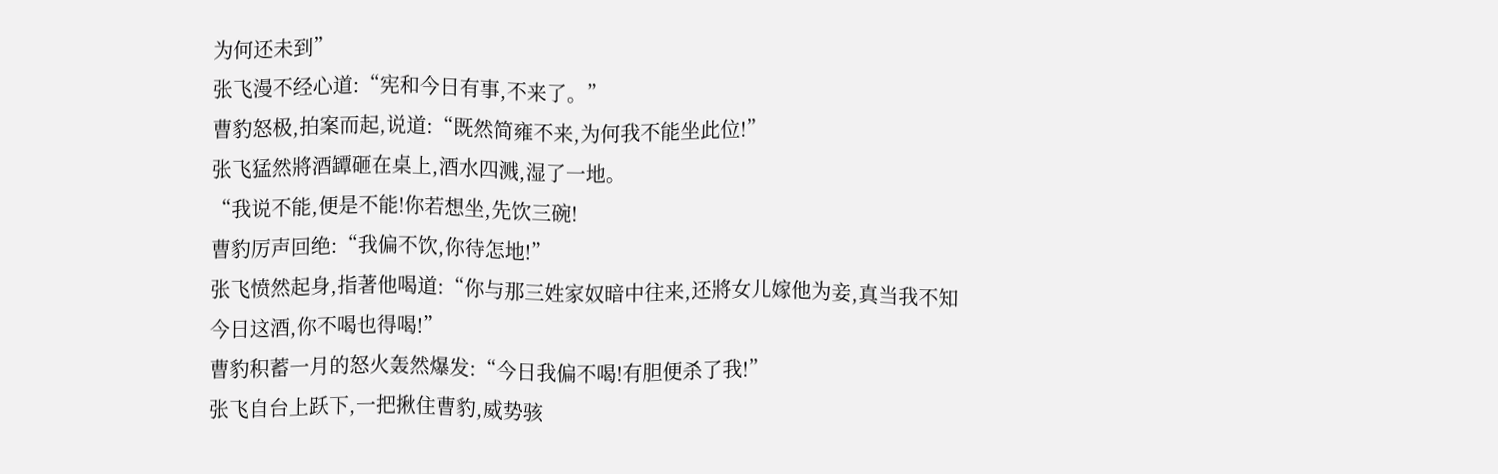为何还未到”
张飞漫不经心道:“宪和今日有事,不来了。”
曹豹怒极,拍案而起,说道:“既然简雍不来,为何我不能坐此位!”
张飞猛然將酒罈砸在桌上,酒水四溅,湿了一地。
“我说不能,便是不能!你若想坐,先饮三碗!
曹豹厉声回绝:“我偏不饮,你待怎地!”
张飞愤然起身,指著他喝道:“你与那三姓家奴暗中往来,还將女儿嫁他为妾,真当我不知
今日这酒,你不喝也得喝!”
曹豹积蓄一月的怒火轰然爆发:“今日我偏不喝!有胆便杀了我!”
张飞自台上跃下,一把揪住曹豹,威势骇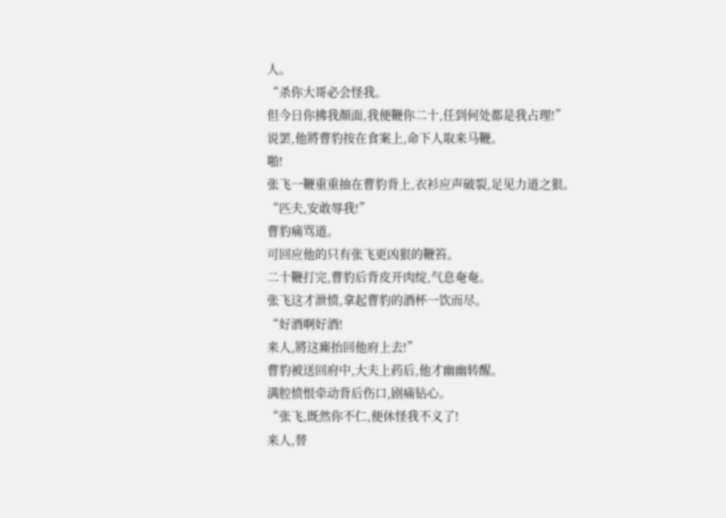人。
“杀你大哥必会怪我。
但今日你拂我顏面,我便鞭你二十,任到何处都是我占理!”
说罢,他將曹豹按在食案上,命下人取来马鞭。
啪!
张飞一鞭重重抽在曹豹背上,衣衫应声破裂,足见力道之狠。
“匹夫,安敢辱我!”
曹豹痛骂道。
可回应他的只有张飞更凶狠的鞭笞。
二十鞭打完,曹豹后背皮开肉绽,气息奄奄。
张飞这才泄愤,拿起曹豹的酒杯一饮而尽。
“好酒啊好酒!
来人,將这廝抬回他府上去!”
曹豹被送回府中,大夫上药后,他才幽幽转醒。
满腔愤恨牵动背后伤口,剧痛钻心。
“张飞,既然你不仁,便休怪我不义了!
来人,替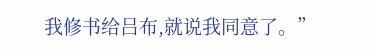我修书给吕布,就说我同意了。”